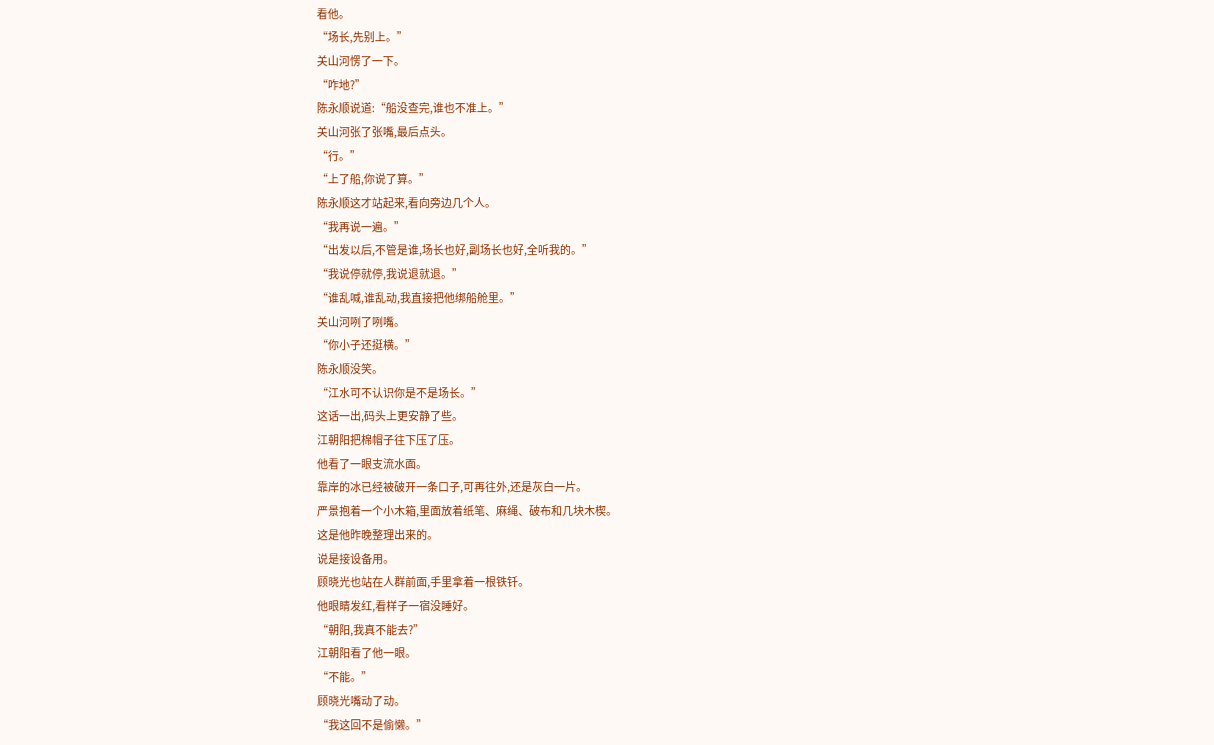看他。
“场长,先别上。”
关山河愣了一下。
“咋地?”
陈永顺说道:“船没查完,谁也不准上。”
关山河张了张嘴,最后点头。
“行。”
“上了船,你说了算。”
陈永顺这才站起来,看向旁边几个人。
“我再说一遍。”
“出发以后,不管是谁,场长也好,副场长也好,全听我的。”
“我说停就停,我说退就退。”
“谁乱喊,谁乱动,我直接把他绑船舱里。”
关山河咧了咧嘴。
“你小子还挺横。”
陈永顺没笑。
“江水可不认识你是不是场长。”
这话一出,码头上更安静了些。
江朝阳把棉帽子往下压了压。
他看了一眼支流水面。
靠岸的冰已经被破开一条口子,可再往外,还是灰白一片。
严景抱着一个小木箱,里面放着纸笔、麻绳、破布和几块木楔。
这是他昨晚整理出来的。
说是接设备用。
顾晓光也站在人群前面,手里拿着一根铁钎。
他眼睛发红,看样子一宿没睡好。
“朝阳,我真不能去?”
江朝阳看了他一眼。
“不能。”
顾晓光嘴动了动。
“我这回不是偷懒。”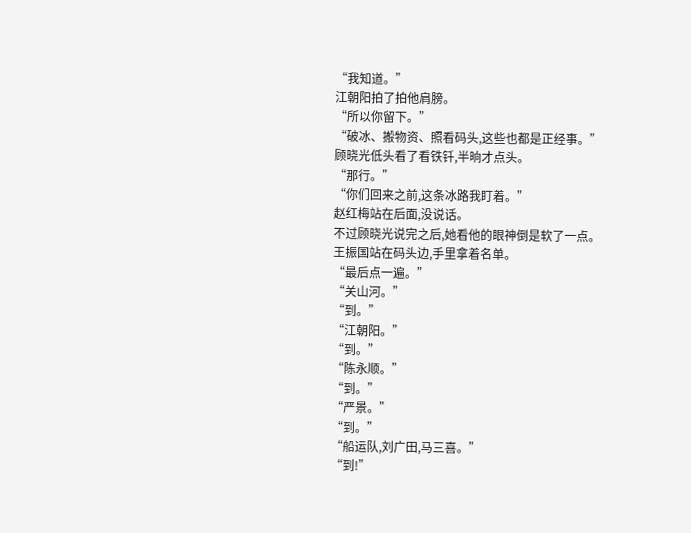“我知道。”
江朝阳拍了拍他肩膀。
“所以你留下。”
“破冰、搬物资、照看码头,这些也都是正经事。”
顾晓光低头看了看铁钎,半晌才点头。
“那行。”
“你们回来之前,这条冰路我盯着。”
赵红梅站在后面,没说话。
不过顾晓光说完之后,她看他的眼神倒是软了一点。
王振国站在码头边,手里拿着名单。
“最后点一遍。”
“关山河。”
“到。”
“江朝阳。”
“到。”
“陈永顺。”
“到。”
“严景。”
“到。”
“船运队,刘广田,马三喜。”
“到!”